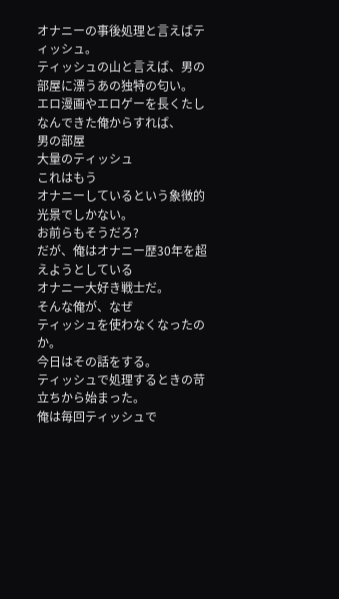オナニーの事後処理と言えばティッシュ。
ティッシュの山と言えば、男の部屋に漂うあの独特の匂い。
エロ漫画やエロゲーを長くたしなんできた俺からすれば、
男の部屋
大量のティッシュ
これはもう
オナニーしているという象徴的光景でしかない。
お前らもそうだろ?
だが、俺はオナニー歴30年を超えようとしている
オナニー大好き戦士だ。
そんな俺が、なぜ
ティッシュを使わなくなったのか。
今日はその話をする。
ティッシュで処理するときの苛立ちから始まった。
俺は毎回ティッシュで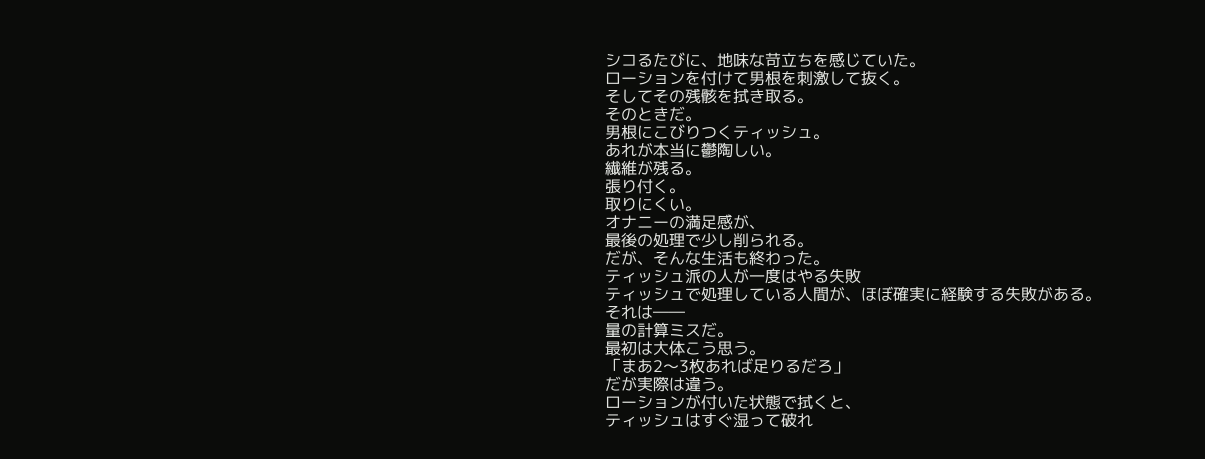シコるたびに、地味な苛立ちを感じていた。
ローションを付けて男根を刺激して抜く。
そしてその残骸を拭き取る。
そのときだ。
男根にこびりつくティッシュ。
あれが本当に鬱陶しい。
繊維が残る。
張り付く。
取りにくい。
オナニーの満足感が、
最後の処理で少し削られる。
だが、そんな生活も終わった。
ティッシュ派の人が一度はやる失敗
ティッシュで処理している人間が、ほぼ確実に経験する失敗がある。
それは――
量の計算ミスだ。
最初は大体こう思う。
「まあ2〜3枚あれば足りるだろ」
だが実際は違う。
ローションが付いた状態で拭くと、
ティッシュはすぐ湿って破れ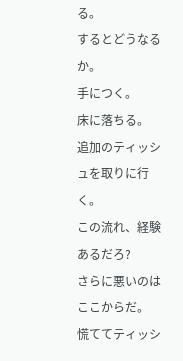る。
するとどうなるか。
手につく。
床に落ちる。
追加のティッシュを取りに行く。
この流れ、経験あるだろ?
さらに悪いのはここからだ。
慌ててティッシ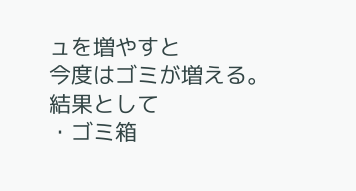ュを増やすと
今度はゴミが増える。
結果として
・ゴミ箱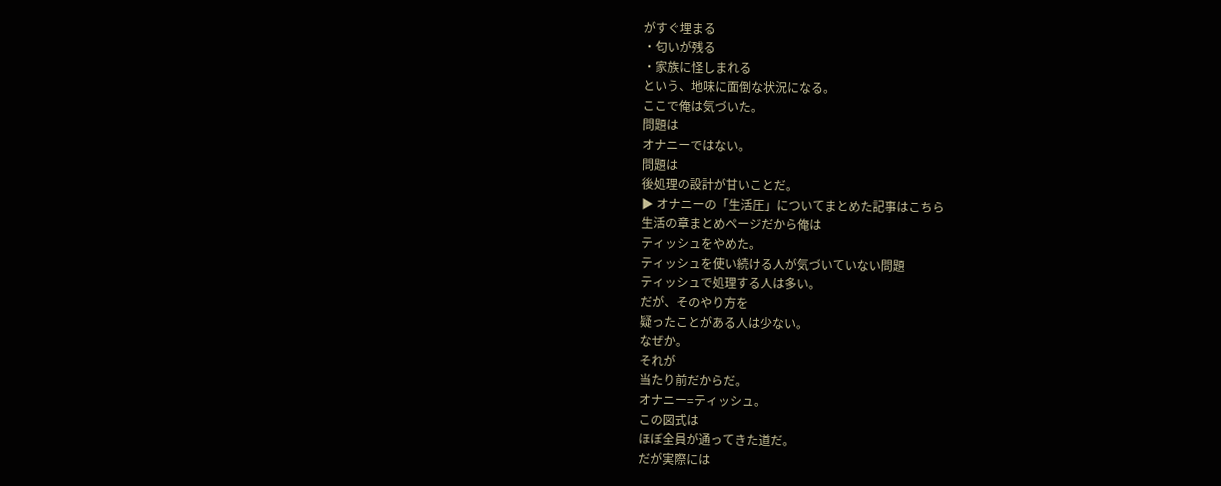がすぐ埋まる
・匂いが残る
・家族に怪しまれる
という、地味に面倒な状況になる。
ここで俺は気づいた。
問題は
オナニーではない。
問題は
後処理の設計が甘いことだ。
▶ オナニーの「生活圧」についてまとめた記事はこちら
生活の章まとめページだから俺は
ティッシュをやめた。
ティッシュを使い続ける人が気づいていない問題
ティッシュで処理する人は多い。
だが、そのやり方を
疑ったことがある人は少ない。
なぜか。
それが
当たり前だからだ。
オナニー=ティッシュ。
この図式は
ほぼ全員が通ってきた道だ。
だが実際には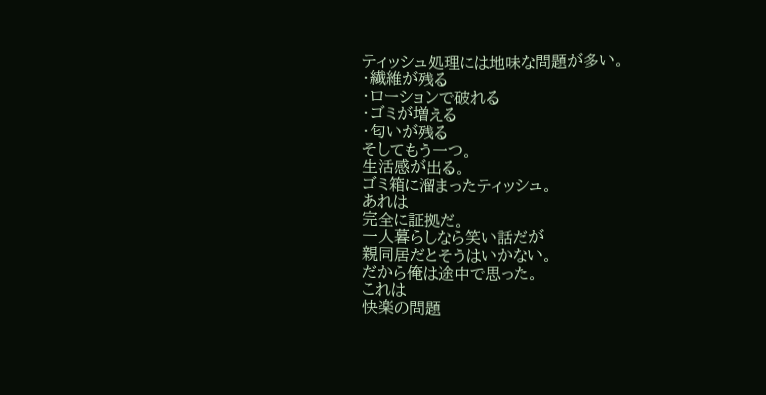ティッシュ処理には地味な問題が多い。
・繊維が残る
・ローションで破れる
・ゴミが増える
・匂いが残る
そしてもう一つ。
生活感が出る。
ゴミ箱に溜まったティッシュ。
あれは
完全に証拠だ。
一人暮らしなら笑い話だが
親同居だとそうはいかない。
だから俺は途中で思った。
これは
快楽の問題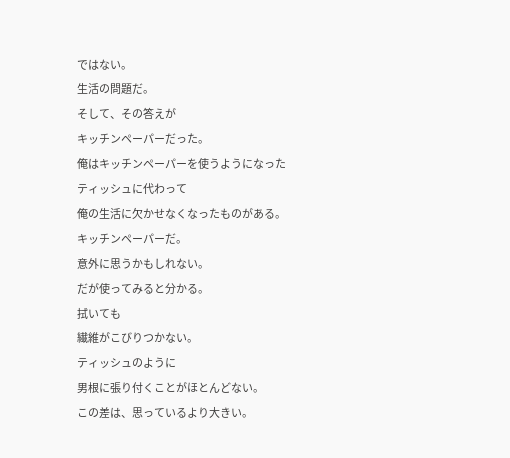ではない。
生活の問題だ。
そして、その答えが
キッチンペーパーだった。
俺はキッチンペーパーを使うようになった
ティッシュに代わって
俺の生活に欠かせなくなったものがある。
キッチンペーパーだ。
意外に思うかもしれない。
だが使ってみると分かる。
拭いても
繊維がこびりつかない。
ティッシュのように
男根に張り付くことがほとんどない。
この差は、思っているより大きい。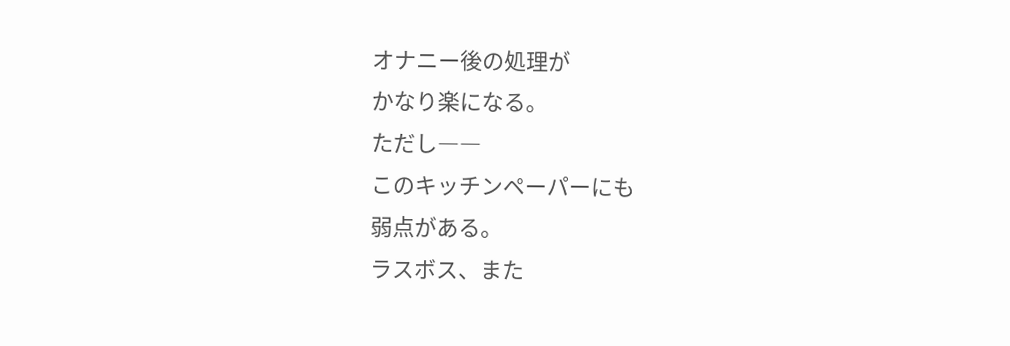オナニー後の処理が
かなり楽になる。
ただし――
このキッチンペーパーにも
弱点がある。
ラスボス、また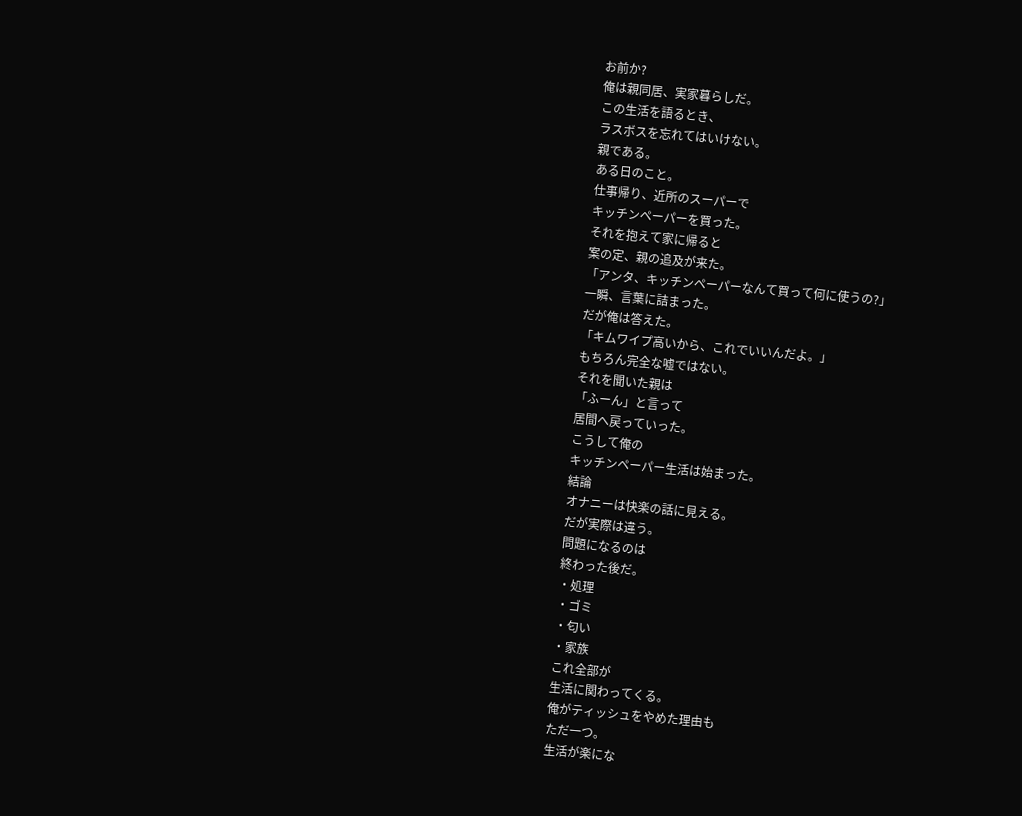お前か?
俺は親同居、実家暮らしだ。
この生活を語るとき、
ラスボスを忘れてはいけない。
親である。
ある日のこと。
仕事帰り、近所のスーパーで
キッチンペーパーを買った。
それを抱えて家に帰ると
案の定、親の追及が来た。
「アンタ、キッチンペーパーなんて買って何に使うの?」
一瞬、言葉に詰まった。
だが俺は答えた。
「キムワイプ高いから、これでいいんだよ。」
もちろん完全な嘘ではない。
それを聞いた親は
「ふーん」と言って
居間へ戻っていった。
こうして俺の
キッチンペーパー生活は始まった。
結論
オナニーは快楽の話に見える。
だが実際は違う。
問題になるのは
終わった後だ。
・処理
・ゴミ
・匂い
・家族
これ全部が
生活に関わってくる。
俺がティッシュをやめた理由も
ただ一つ。
生活が楽にな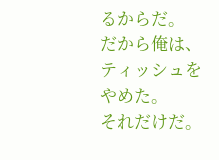るからだ。
だから俺は、ティッシュをやめた。
それだけだ。